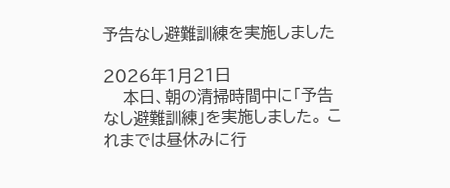予告なし避難訓練を実施しました

2026年1月21日
    本日、朝の清掃時間中に「予告なし避難訓練」を実施しました。 これまでは昼休みに行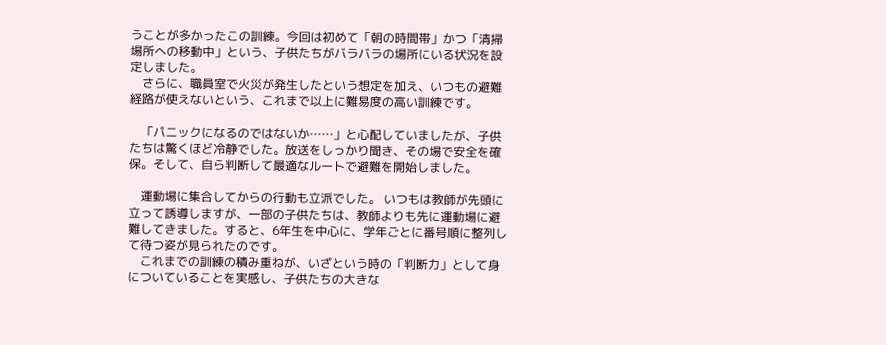うことが多かったこの訓練。今回は初めて「朝の時間帯」かつ「清掃場所への移動中」という、子供たちがバラバラの場所にいる状況を設定しました。
    さらに、職員室で火災が発生したという想定を加え、いつもの避難経路が使えないという、これまで以上に難易度の高い訓練です。

    「パニックになるのではないか……」と心配していましたが、子供たちは驚くほど冷静でした。放送をしっかり聞き、その場で安全を確保。そして、自ら判断して最適なルートで避難を開始しました。

    運動場に集合してからの行動も立派でした。 いつもは教師が先頭に立って誘導しますが、一部の子供たちは、教師よりも先に運動場に避難してきました。すると、6年生を中心に、学年ごとに番号順に整列して待つ姿が見られたのです。
    これまでの訓練の積み重ねが、いざという時の「判断力」として身についていることを実感し、子供たちの大きな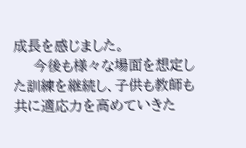成長を感じました。
    今後も様々な場面を想定した訓練を継続し、子供も教師も共に適応力を高めていきた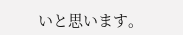いと思います。